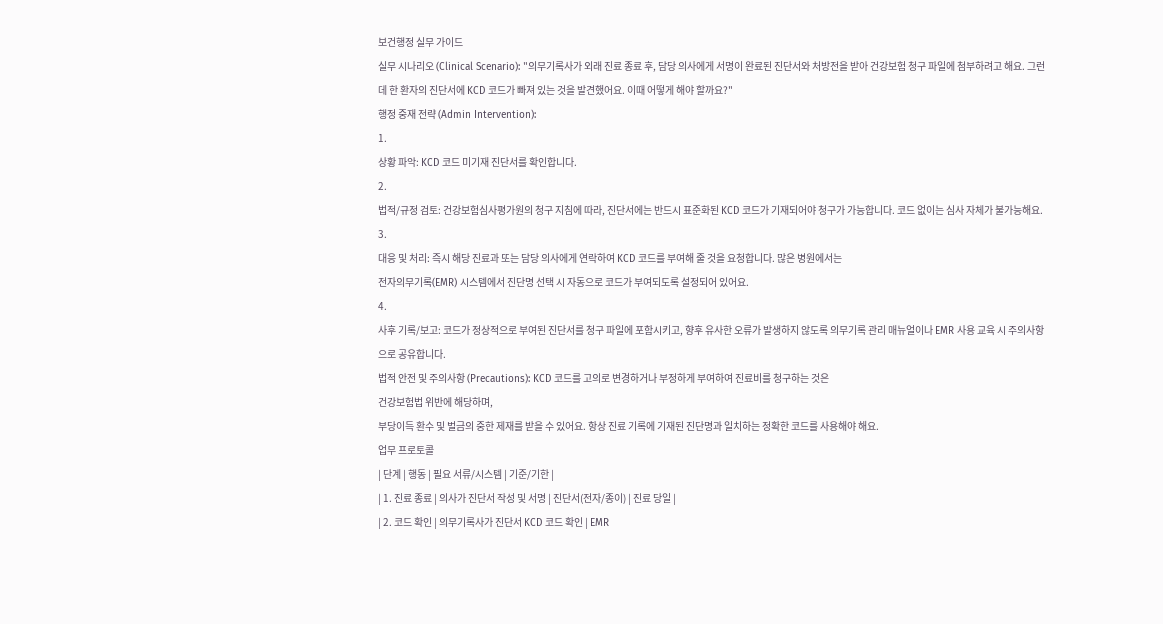보건행정 실무 가이드
실무 시나리오 (Clinical Scenario): "의무기록사가 외래 진료 종료 후, 담당 의사에게 서명이 완료된 진단서와 처방전을 받아 건강보험 청구 파일에 첨부하려고 해요. 그런데 한 환자의 진단서에 KCD 코드가 빠져 있는 것을 발견했어요. 이때 어떻게 해야 할까요?"
행정 중재 전략 (Admin Intervention):
1.
상황 파악: KCD 코드 미기재 진단서를 확인합니다.
2.
법적/규정 검토: 건강보험심사평가원의 청구 지침에 따라, 진단서에는 반드시 표준화된 KCD 코드가 기재되어야 청구가 가능합니다. 코드 없이는 심사 자체가 불가능해요.
3.
대응 및 처리: 즉시 해당 진료과 또는 담당 의사에게 연락하여 KCD 코드를 부여해 줄 것을 요청합니다. 많은 병원에서는
전자의무기록(EMR) 시스템에서 진단명 선택 시 자동으로 코드가 부여되도록 설정되어 있어요.
4.
사후 기록/보고: 코드가 정상적으로 부여된 진단서를 청구 파일에 포함시키고, 향후 유사한 오류가 발생하지 않도록 의무기록 관리 매뉴얼이나 EMR 사용 교육 시 주의사항으로 공유합니다.
법적 안전 및 주의사항 (Precautions): KCD 코드를 고의로 변경하거나 부정하게 부여하여 진료비를 청구하는 것은
건강보험법 위반에 해당하며,
부당이득 환수 및 벌금의 중한 제재를 받을 수 있어요. 항상 진료 기록에 기재된 진단명과 일치하는 정확한 코드를 사용해야 해요.
업무 프로토콜
| 단계 | 행동 | 필요 서류/시스템 | 기준/기한 |
| 1. 진료 종료 | 의사가 진단서 작성 및 서명 | 진단서(전자/종이) | 진료 당일 |
| 2. 코드 확인 | 의무기록사가 진단서 KCD 코드 확인 | EMR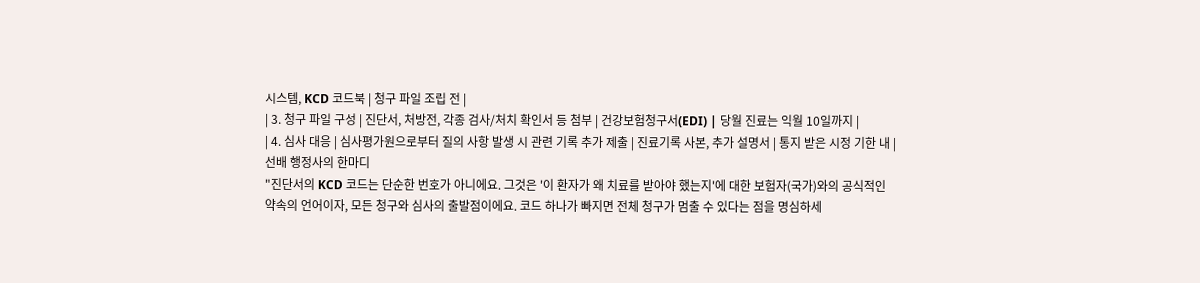시스템, KCD 코드북 | 청구 파일 조립 전 |
| 3. 청구 파일 구성 | 진단서, 처방전, 각종 검사/처치 확인서 등 첨부 | 건강보험청구서(EDI) | 당월 진료는 익월 10일까지 |
| 4. 심사 대응 | 심사평가원으로부터 질의 사항 발생 시 관련 기록 추가 제출 | 진료기록 사본, 추가 설명서 | 통지 받은 시정 기한 내 |
선배 행정사의 한마디
"진단서의 KCD 코드는 단순한 번호가 아니에요. 그것은 '이 환자가 왜 치료를 받아야 했는지'에 대한 보험자(국가)와의 공식적인
약속의 언어이자, 모든 청구와 심사의 출발점이에요. 코드 하나가 빠지면 전체 청구가 멈출 수 있다는 점을 명심하세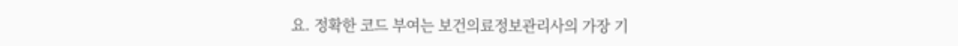요. 정확한 코드 부여는 보건의료정보관리사의 가장 기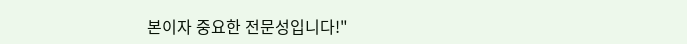본이자 중요한 전문성입니다!"